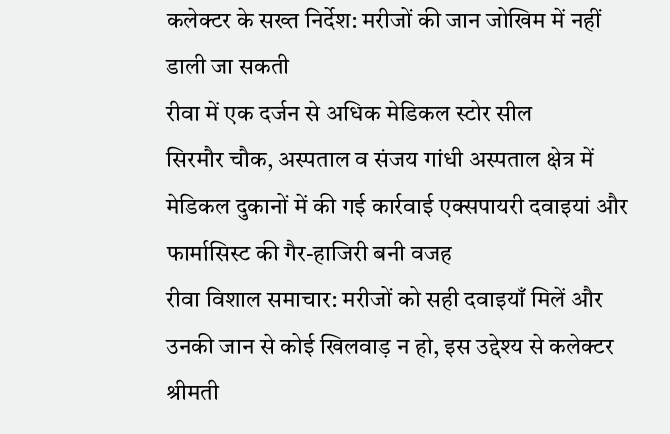कलेक्टर के सख्त निर्देश: मरीजों की जान जोखिम में नहीं डाली जा सकती
रीवा में एक दर्जन से अधिक मेडिकल स्टोर सील
सिरमौर चौक, अस्पताल व संजय गांधी अस्पताल क्षेत्र में मेडिकल दुकानों में की गई कार्रवाई एक्सपायरी दवाइयां और फार्मासिस्ट की गैर-हाजिरी बनी वजह
रीवा विशाल समाचार: मरीजों को सही दवाइयाँ मिलें और उनकी जान से कोई खिलवाड़ न हो, इस उद्देश्य से कलेक्टर श्रीमती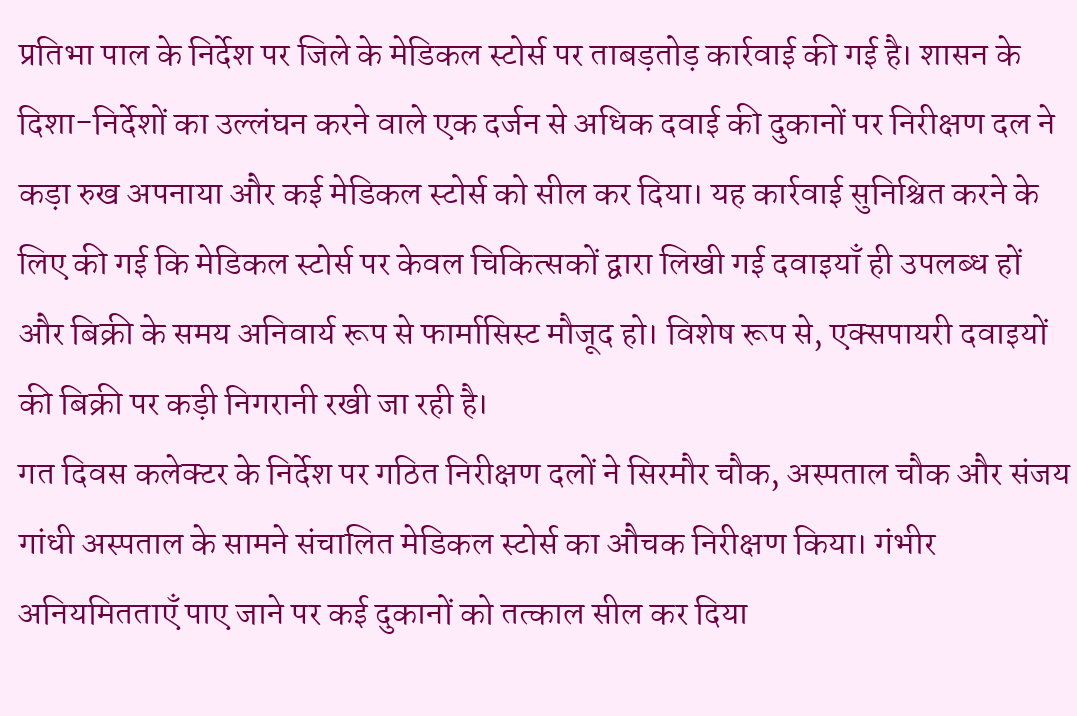प्रतिभा पाल के निर्देश पर जिले के मेडिकल स्टोर्स पर ताबड़तोड़ कार्रवाई की गई है। शासन के दिशा-निर्देशों का उल्लंघन करने वाले एक दर्जन से अधिक दवाई की दुकानों पर निरीक्षण दल ने कड़ा रुख अपनाया और कई मेडिकल स्टोर्स को सील कर दिया। यह कार्रवाई सुनिश्चित करने के लिए की गई कि मेडिकल स्टोर्स पर केवल चिकित्सकों द्वारा लिखी गई दवाइयाँ ही उपलब्ध हों और बिक्री के समय अनिवार्य रूप से फार्मासिस्ट मौजूद हो। विशेष रूप से, एक्सपायरी दवाइयों की बिक्री पर कड़ी निगरानी रखी जा रही है।
गत दिवस कलेक्टर के निर्देश पर गठित निरीक्षण दलों ने सिरमौर चौक, अस्पताल चौक और संजय गांधी अस्पताल के सामने संचालित मेडिकल स्टोर्स का औचक निरीक्षण किया। गंभीर अनियमितताएँ पाए जाने पर कई दुकानों को तत्काल सील कर दिया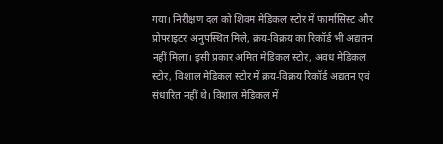गया। निरीक्षण दल को शिवम मेडिकल स्टोर में फार्मासिस्ट और प्रोपराइटर अनुपस्थित मिले, क्रय-विक्रय का रिकॉर्ड भी अद्यतन नहीं मिला। इसी प्रकार अमित मेडिकल स्टोर, अवध मेडिकल स्टोर, विशाल मेडिकल स्टोर में क्रय-विक्रय रिकॉर्ड अद्यतन एवं संधारित नहीं थे। विशाल मेडिकल में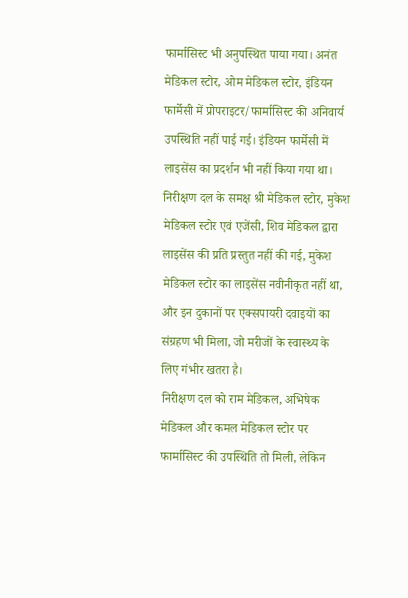फार्मासिस्ट भी अनुपस्थित पाया गया। अनंत मेडिकल स्टोर, ओम मेडिकल स्टोर, इंडियन फार्मेसी में प्रोपराइटर/फार्मासिस्ट की अनिवार्य उपस्थिति नहीं पाई गई। इंडियन फार्मेसी में लाइसेंस का प्रदर्शन भी नहीं किया गया था। निरीक्षण दल के समक्ष श्री मेडिकल स्टोर, मुकेश मेडिकल स्टोर एवं एजेंसी, शिव मेडिकल द्वारा लाइसेंस की प्रति प्रस्तुत नहीं की गई, मुकेश मेडिकल स्टोर का लाइसेंस नवीनीकृत नहीं था, और इन दुकानों पर एक्सपायरी दवाइयों का संग्रहण भी मिला, जो मरीजों के स्वास्थ्य के लिए गंभीर खतरा है।
निरीक्षण दल को राम मेडिकल, अभिषेक मेडिकल और कमल मेडिकल स्टोर पर फार्मासिस्ट की उपस्थिति तो मिली, लेकिन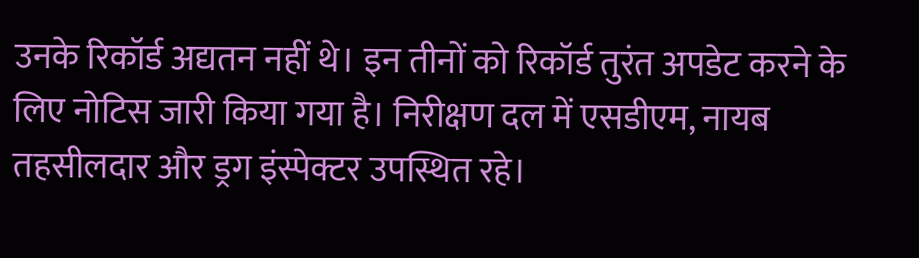उनके रिकॉर्ड अद्यतन नहीं थे। इन तीनों को रिकॉर्ड तुरंत अपडेट करने के लिए नोटिस जारी किया गया है। निरीक्षण दल में एसडीएम, नायब तहसीलदार और ड्रग इंस्पेक्टर उपस्थित रहे।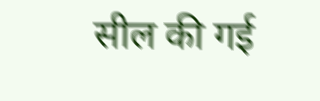सील की गई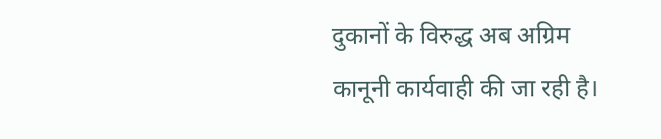दुकानों के विरुद्ध अब अग्रिम कानूनी कार्यवाही की जा रही है।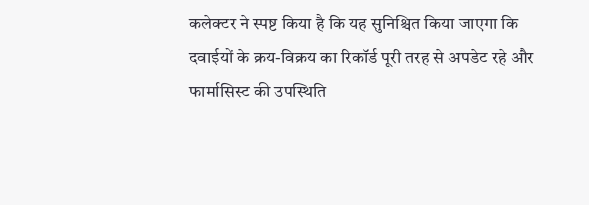कलेक्टर ने स्पष्ट किया है कि यह सुनिश्चित किया जाएगा कि दवाईयों के क्रय-विक्रय का रिकॉर्ड पूरी तरह से अपडेट रहे और फार्मासिस्ट की उपस्थिति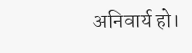अनिवार्य हो।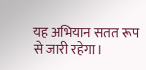यह अभियान सतत रूप से जारी रहेगा।